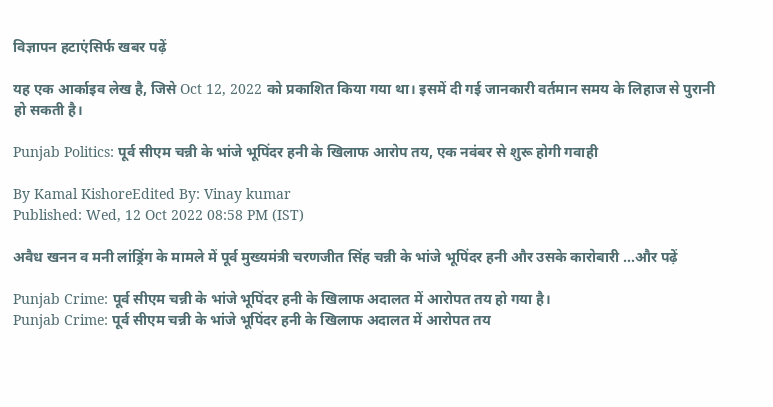विज्ञापन हटाएंसिर्फ खबर पढ़ें

यह एक आर्काइव लेख है, जिसे Oct 12, 2022 को प्रकाशित किया गया था। इसमें दी गई जानकारी वर्तमान समय के लिहाज से पुरानी हो सकती है।

Punjab Politics: पूर्व सीएम चन्नी के भांजे भूपिंदर हनी के खिलाफ आरोप तय, एक नवंबर से शुरू होगी गवाही

By Kamal KishoreEdited By: Vinay kumar
Published: Wed, 12 Oct 2022 08:58 PM (IST)

अवैध खनन व मनी लांड्रिंग के मामले में पूर्व मुख्यमंत्री चरणजीत सिंह चन्नी के भांजे भूपिंदर हनी और उसके कारोबारी ...और पढ़ें

Punjab Crime: पूर्व सीएम चन्नी के भांजे भूपिंदर हनी के खिलाफ अदालत में आरोपत तय हो गया है।
Punjab Crime: पूर्व सीएम चन्नी के भांजे भूपिंदर हनी के खिलाफ अदालत में आरोपत तय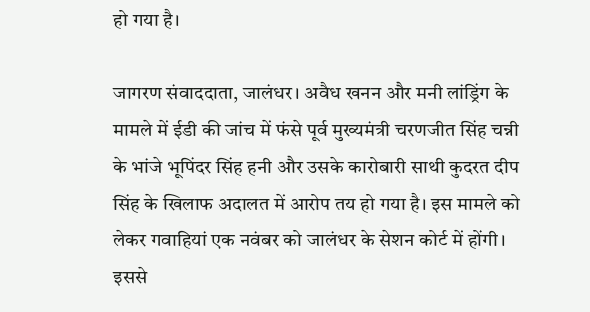हो गया है।

जागरण संवाददाता, जालंधर। अवैध खनन और मनी लांड्रिंग के मामले में ईडी की जांच में फंसे पूर्व मुख्यमंत्री चरणजीत सिंह चन्नी के भांजे भूपिंदर सिंह हनी और उसके कारोबारी साथी कुदरत दीप सिंह के खिलाफ अदालत में आरोप तय हो गया है। इस मामले को लेकर गवाहियां एक नवंबर को जालंधर के सेशन कोर्ट में होंगी। इससे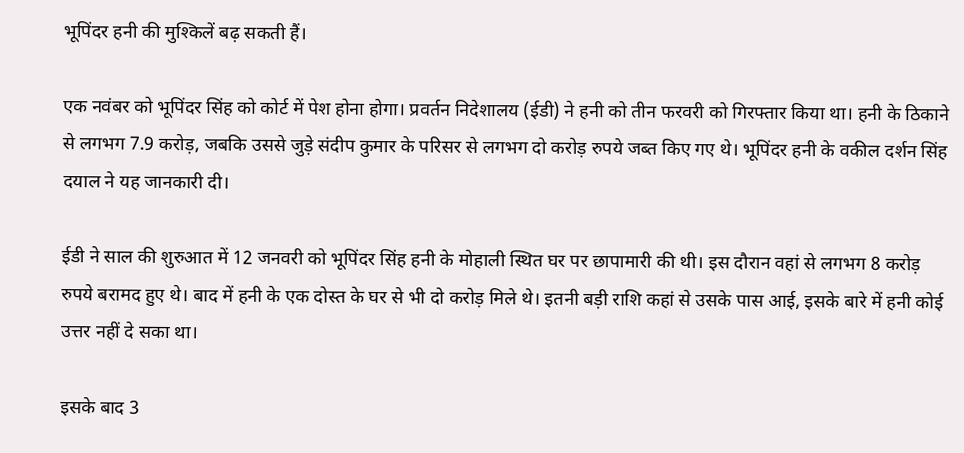भूपिंदर हनी की मुश्किलें बढ़ सकती हैं।

एक नवंबर को भूपिंदर सिंह को कोर्ट में पेश होना होगा। प्रवर्तन निदेशालय (ईडी) ने हनी को तीन फरवरी को गिरफ्तार किया था। हनी के ठिकाने से लगभग 7.9 करोड़, जबकि उससे जुड़े संदीप कुमार के परिसर से लगभग दो करोड़ रुपये जब्त किए गए थे। भूपिंदर हनी के वकील दर्शन सिंह दयाल ने यह जानकारी दी।

ईडी ने साल की शुरुआत में 12 जनवरी को भूपिंदर सिंह हनी के मोहाली स्थित घर पर छापामारी की थी। इस दौरान वहां से लगभग 8 करोड़ रुपये बरामद हुए थे। बाद में हनी के एक दोस्त के घर से भी दो करोड़ मिले थे। इतनी बड़ी राशि कहां से उसके पास आई, इसके बारे में हनी कोई उत्तर नहीं दे सका था।

इसके बाद 3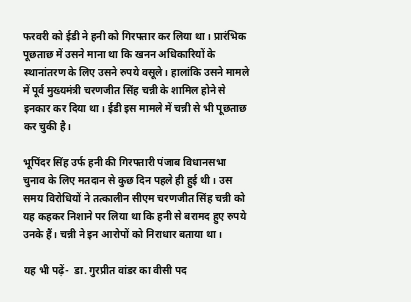फरवरी को ईडी ने हनी को गिरफ्तार कर लिया था। प्रारंभिक पूछताछ में उसने माना था कि खनन अधिकारियों के स्थानांतरण के लिए उसने रुपये वसूले। हालांकि उसने मामले में पूर्व मुख्यमंत्री चरणजीत सिंह चन्नी के शामिल होने से इनकार कर दिया था। ईडी इस मामले में चन्नी से भी पूछताछ कर चुकी है।

भूपिंदर सिंह उर्फ हनी की गिरफ्तारी पंजाब विधानसभा चुनाव के लिए मतदान से कुछ दिन पहले ही हुई थी। उस समय विरोधियों ने तत्कालीन सीएम चरणजीत सिंह चन्नी को यह कहकर निशाने पर लिया था कि हनी से बरामद हुए रुपये उनके हैं। चन्नी ने इन आरोपों को निराधार बताया था।

यह भी पढ़ें-  डा. गुरप्रीत वांडर का वीसी पद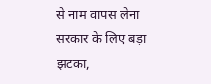से नाम वापस लेना सरकार के लिए बड़ा झटका,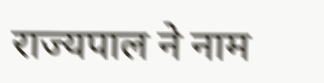राज्‍यपाल ने नाम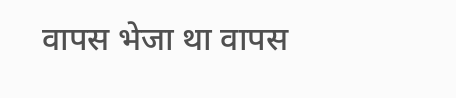वापस भेज‍ा था वापस